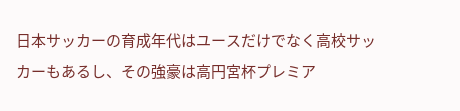日本サッカーの育成年代はユースだけでなく高校サッカーもあるし、その強豪は高円宮杯プレミア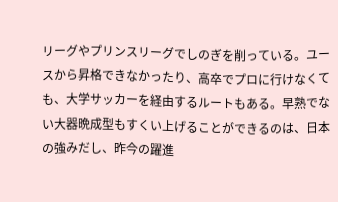リーグやプリンスリーグでしのぎを削っている。ユースから昇格できなかったり、高卒でプロに行けなくても、大学サッカーを経由するルートもある。早熟でない大器晩成型もすくい上げることができるのは、日本の強みだし、昨今の躍進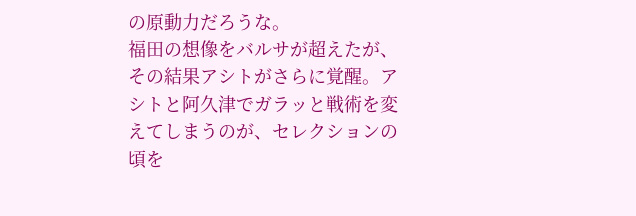の原動力だろうな。
福田の想像をバルサが超えたが、その結果アシトがさらに覚醒。アシトと阿久津でガラッと戦術を変えてしまうのが、セレクションの頃を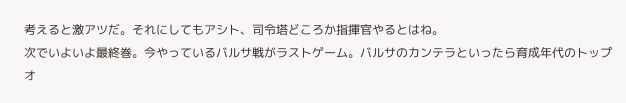考えると激アツだ。それにしてもアシト、司令塔どころか指揮官やるとはね。
次でいよいよ最終巻。今やっているバルサ戦がラストゲーム。バルサのカンテラといったら育成年代のトップオ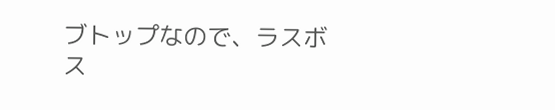ブトップなので、ラスボス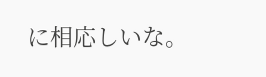に相応しいな。